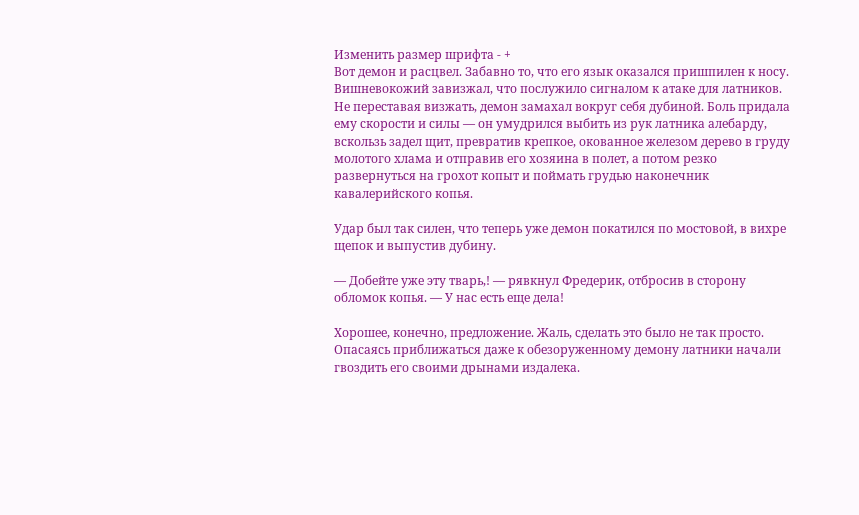Изменить размер шрифта - +
Вот демон и расцвел. Забавно то, что его язык оказался пришпилен к носу. Вишневокожий завизжал, что послужило сигналом к атаке для латников. Не переставая визжать, демон замахал вокруг себя дубиной. Боль придала ему скорости и силы — он умудрился выбить из рук латника алебарду, вскользь задел щит, превратив крепкое, окованное железом дерево в груду молотого хлама и отправив его хозяина в полет, а потом резко развернуться на грохот копыт и поймать грудью наконечник кавалерийского копья.

Удар был так силен, что теперь уже демон покатился по мостовой, в вихре щепок и выпустив дубину.

— Добейте уже эту тварь,! — рявкнул Фредерик, отбросив в сторону обломок копья. — У нас есть еще дела!

Хорошее, конечно, предложение. Жаль, сделать это было не так просто. Опасаясь приближаться даже к обезоруженному демону латники начали гвоздить его своими дрынами издалека.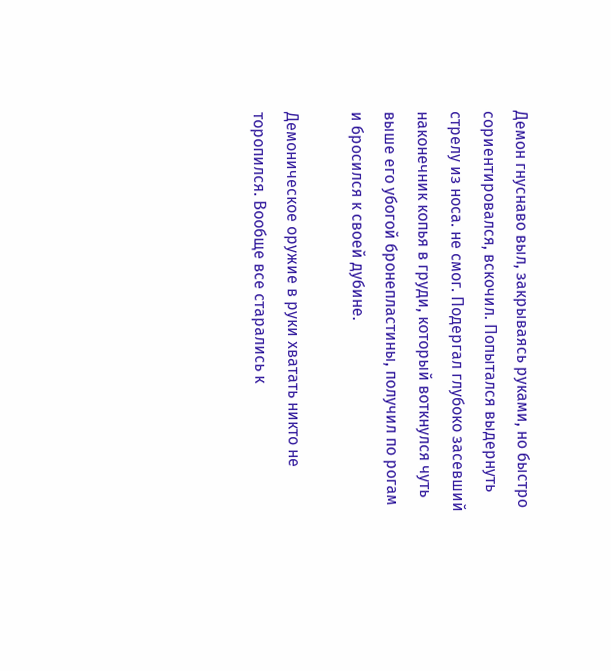Демон гнуснаво выл, закрываясь руками, но быстро сориентировался, вскочил. Попытался выдернуть стрелу из носа. не смог. Подергал глубоко засевший наконечник копья в груди, который воткнулся чуть выше его убогой бронепластины, получил по рогам и бросился к своей дубине.

Демоническое оружие в руки хватать никто не торопился. Вообще все старались к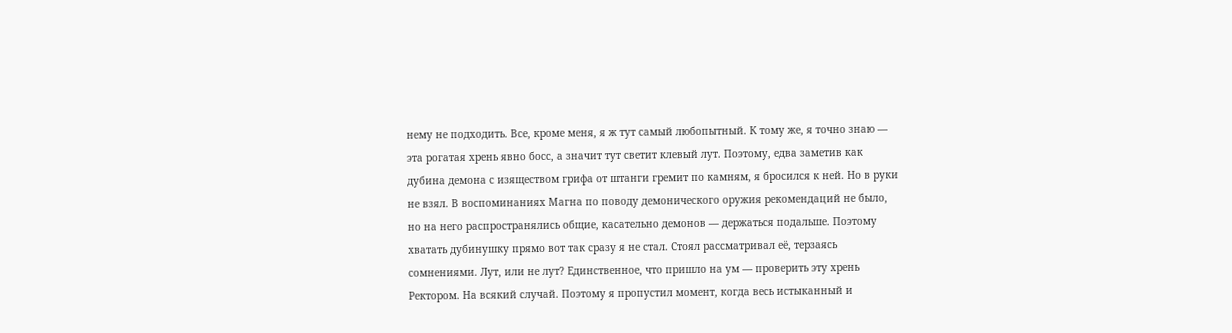нему не подходить. Все, кроме меня, я ж тут самый любопытный. К тому же, я точно знаю — эта рогатая хрень явно босс, а значит тут светит клевый лут. Поэтому, едва заметив как дубина демона с изяществом грифа от штанги гремит по камням, я бросился к ней. Но в руки не взял. В воспоминаниях Магна по поводу демонического оружия рекомендаций не было, но на него распространялись общие, касательно демонов — держаться подальше. Поэтому хватать дубинушку прямо вот так сразу я не стал. Стоял рассматривал её, терзаясь сомнениями. Лут, или не лут? Единственное, что пришло на ум — проверить эту хрень Ректором. На всякий случай. Поэтому я пропустил момент, когда весь истыканный и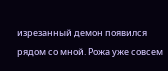изрезанный демон появился рядом со мной. Рожа уже совсем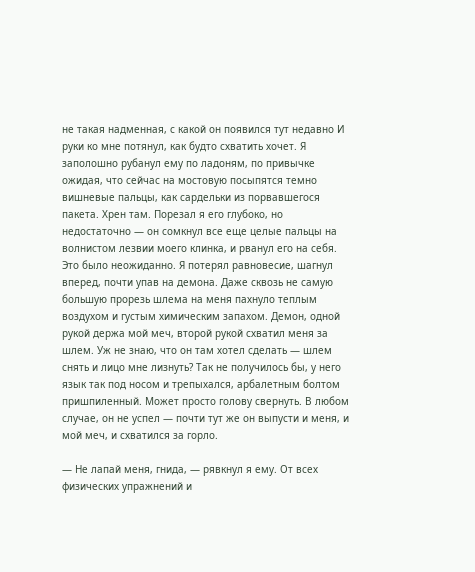не такая надменная, с какой он появился тут недавно И руки ко мне потянул, как будто схватить хочет. Я заполошно рубанул ему по ладоням, по привычке ожидая, что сейчас на мостовую посыпятся темно вишневые пальцы, как сардельки из порвавшегося пакета. Хрен там. Порезал я его глубоко, но недостаточно — он сомкнул все еще целые пальцы на волнистом лезвии моего клинка, и рванул его на себя. Это было неожиданно. Я потерял равновесие, шагнул вперед, почти упав на демона. Даже сквозь не самую большую прорезь шлема на меня пахнуло теплым воздухом и густым химическим запахом. Демон, одной рукой держа мой меч, второй рукой схватил меня за шлем. Уж не знаю, что он там хотел сделать — шлем снять и лицо мне лизнуть? Так не получилось бы, у него язык так под носом и трепыхался, арбалетным болтом пришпиленный. Может просто голову свернуть. В любом случае, он не успел — почти тут же он выпусти и меня, и мой меч, и схватился за горло.

— Не лапай меня, гнида, — рявкнул я ему. От всех физических упражнений и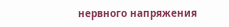нервного напряжения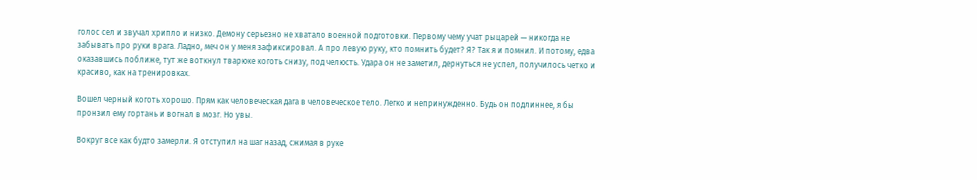голос сел и звучал хрипло и низко. Демону серьезно не хватало военной подготовки. Первому чему учат рыцарей — никогда не забывать про руки врага. Ладно, меч он у меня зафиксировал. А про левую руку, кто помнить будет? Я? Так я и помнил. И потому, едва оказавшись поближе, тут же воткнул тварюке коготь снизу, под челюсть. Удара он не заметил, дернуться не успел, получилось четко и красиво, как на тренировках.

Вошел черный коготь хорошо. Прям как человеческая дага в человеческое тело. Легко и непринужденно. Будь он подлиннее, я бы пронзил ему гортань и вогнал в мозг. Но увы.

Вокруг все как будто замерли. Я отступил на шаг назад, сжимая в руке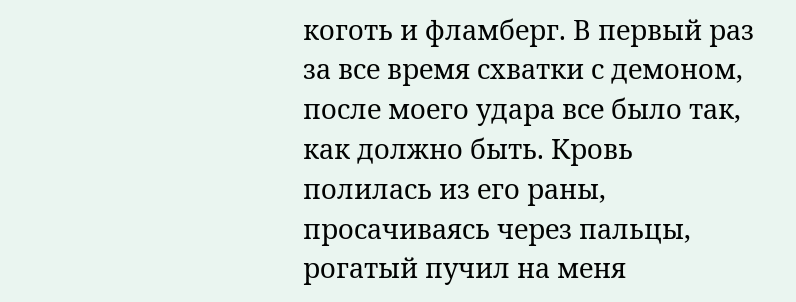коготь и фламберг. В первый раз за все время схватки с демоном, после моего удара все было так, как должно быть. Кровь полилась из его раны, просачиваясь через пальцы, рогатый пучил на меня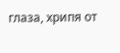глаза, хрипя от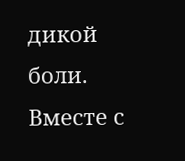дикой боли. Вместе с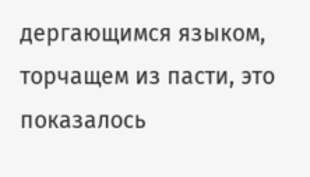дергающимся языком, торчащем из пасти, это показалось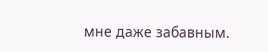мне даже забавным.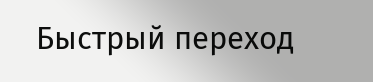Быстрый переход